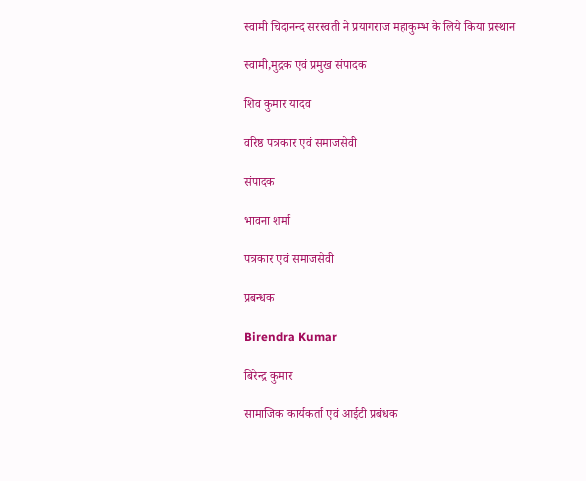स्वामी चिदानन्द सरस्वती ने प्रयागराज महाकुम्भ के लिये किया प्रस्थान

स्वामी,मुद्रक एवं प्रमुख संपादक

शिव कुमार यादव

वरिष्ठ पत्रकार एवं समाजसेवी

संपादक

भावना शर्मा

पत्रकार एवं समाजसेवी

प्रबन्धक

Birendra Kumar

बिरेन्द्र कुमार

सामाजिक कार्यकर्ता एवं आईटी प्रबंधक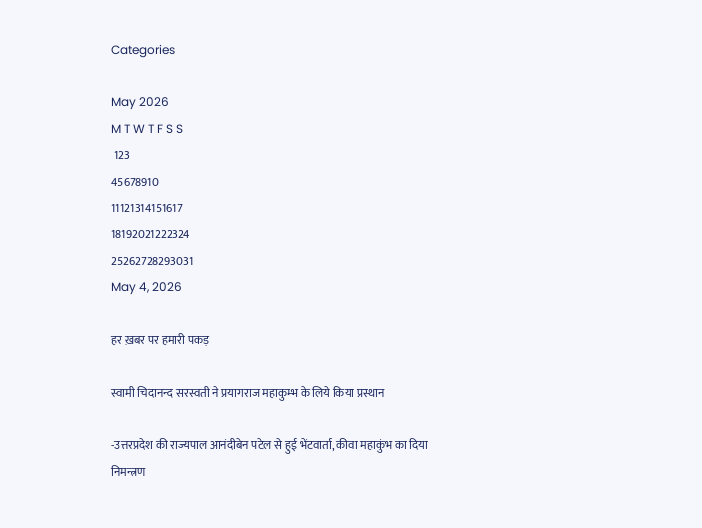Categories

May 2026
M T W T F S S
 123
45678910
11121314151617
18192021222324
25262728293031
May 4, 2026

हर ख़बर पर हमारी पकड़

स्वामी चिदानन्द सरस्वती ने प्रयागराज महाकुम्भ के लिये किया प्रस्थान

-उत्तरप्रदेश की राज्यपाल आनंदीबेन पटेल से हुई भेंटवार्ता, कीवा महाकुंभ का दिया निमन्त्रण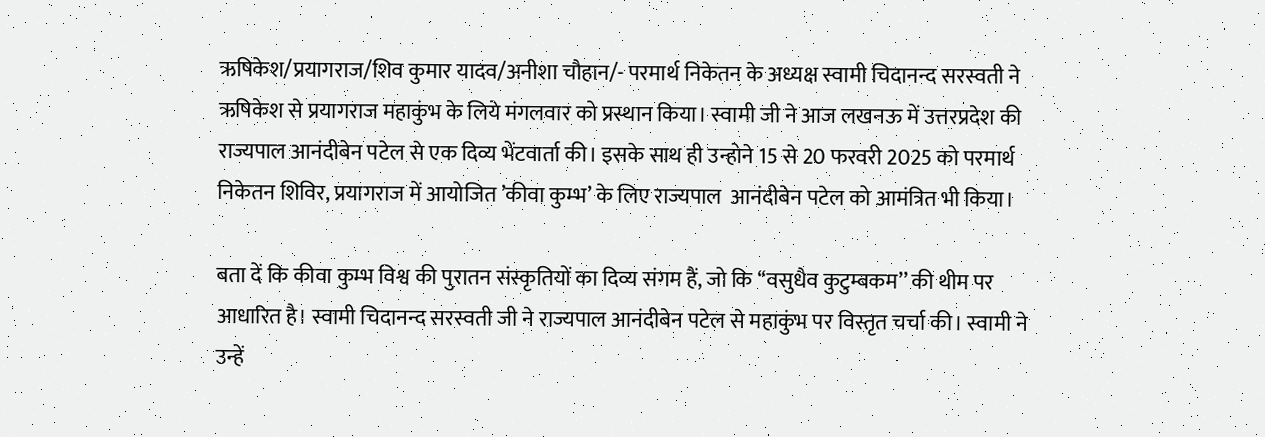ऋषिकेश/प्रयागराज/शिव कुमार यादव/अनीशा चौहान/- परमार्थ निकेतन के अध्यक्ष स्वामी चिदानन्द सरस्वती ने ऋषिकेश से प्रयागराज महाकुंभ के लिये मंगलवार को प्रस्थान किया। स्वामी जी ने आज लखनऊ में उत्तरप्रदेश की राज्यपाल आनंदीबेन पटेल से एक दिव्य भेंटवार्ता की। इसके साथ ही उन्होने 15 से 20 फरवरी 2025 को परमार्थ निकेतन शिविर, प्रयागराज में आयोजित ’कीवा कुम्भ’ के लिए राज्यपाल  आनंदीबेन पटेल को आमंत्रित भी किया।

बता दें कि कीवा कुम्भ विश्व की पुरातन संस्कृतियों का दिव्य संगम हैं, जो कि ‘‘वसुधैव कुटुम्बकम’’ की थीम पर आधारित है। स्वामी चिदानन्द सरस्वती जी ने राज्यपाल आनंदीबेन पटेल से महाकुंभ पर विस्तृत चर्चा की। स्वामी ने उन्हें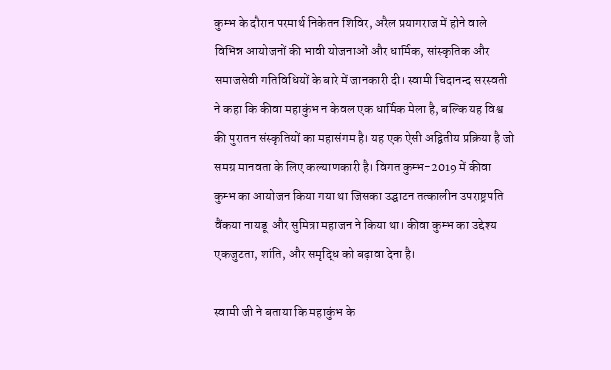कुम्भ के दौरान परमार्थ निकेतन शिविर, अरैल प्रयागराज में होने वाले विभिन्न आयोजनों की भावी योजनाओं और धार्मिक, सांस्कृतिक और समाजसेवी गतिविधियों के बारे में जानकारी दी। स्वामी चिदानन्द सरस्वती ने कहा कि कीवा महाकुंभ न केवल एक धार्मिक मेला है, बल्कि यह विश्व की पुरातन संस्कृतियों का महासंगम है। यह एक ऐसी अद्वितीय प्रक्रिया है जो समग्र मानवता के लिए कल्याणकारी है। विगत कुम्भ-2019 में कीवा कुम्भ का आयोजन किया गया था जिसका उद्घाटन तत्कालीन उपराष्ट्रपति वैंकया नायडू  और सुमित्रा महाजन ने किया था। कीवा कुम्भ का उद्देश्य एकजुटता, शांति, और समृद्धि को बढ़ावा देना है।

स्वामी जी ने बताया कि महाकुंभ के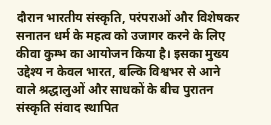दौरान भारतीय संस्कृति, परंपराओं और विशेषकर सनातन धर्म के महत्व को उजागर करने के लिए कीवा कुम्भ का आयोजन किया है। इसका मुख्य उद्देश्य न केवल भारत, बल्कि विश्वभर से आने वाले श्रद्धालुओं और साधकों के बीच पुरातन संस्कृति संवाद स्थापित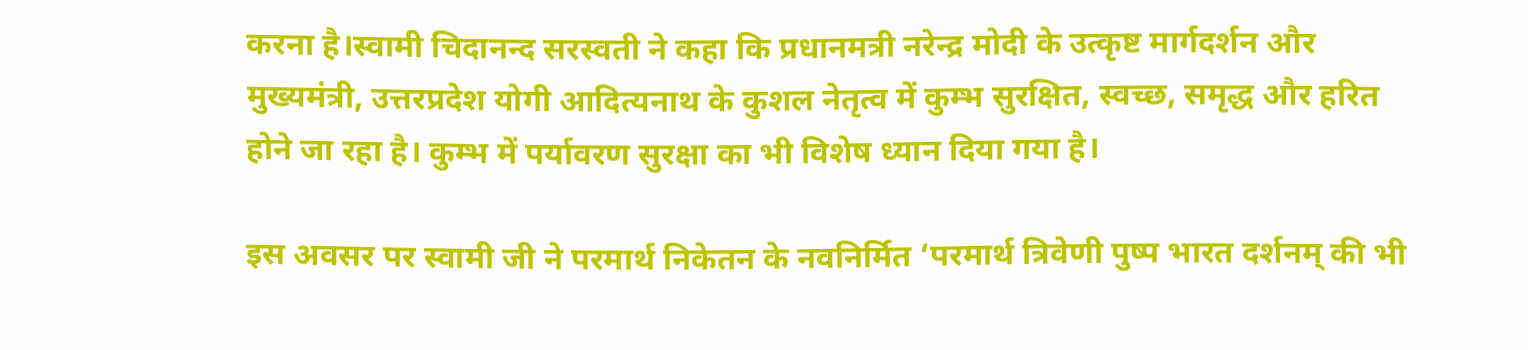करना है।स्वामी चिदानन्द सरस्वती ने कहा कि प्रधानमत्री नरेन्द्र मोदी के उत्कृष्ट मार्गदर्शन और मुख्यमंत्री, उत्तरप्रदेश योगी आदित्यनाथ के कुशल नेतृत्व में कुम्भ सुरक्षित, स्वच्छ, समृद्ध और हरित होने जा रहा है। कुम्भ में पर्यावरण सुरक्षा का भी विशेष ध्यान दिया गया है।

इस अवसर पर स्वामी जी ने परमार्थ निकेतन के नवनिर्मित ‘परमार्थ त्रिवेणी पुष्प भारत दर्शनम् की भी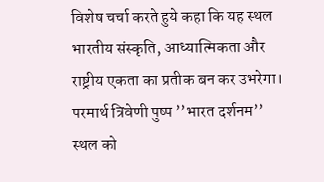विशेष चर्चा करते हुये कहा कि यह स्थल भारतीय संस्कृति, आध्यात्मिकता और राष्ट्रीय एकता का प्रतीक बन कर उभरेगा। परमार्थ त्रिवेणी पुष्प ’’भारत दर्शनम’’ स्थल को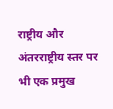राष्ट्रीय और अंतरराष्ट्रीय स्तर पर भी एक प्रमुख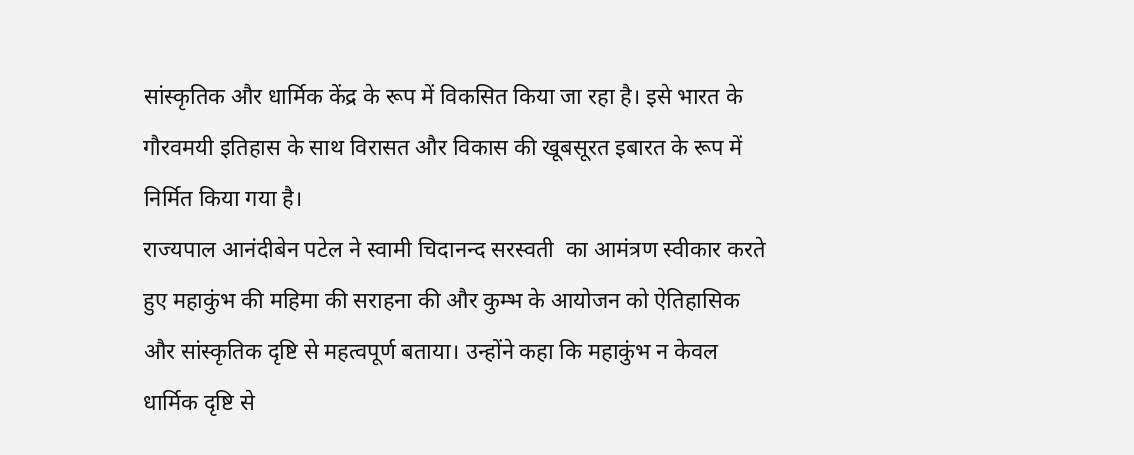सांस्कृतिक और धार्मिक केंद्र के रूप में विकसित किया जा रहा है। इसे भारत के गौरवमयी इतिहास के साथ विरासत और विकास की खूबसूरत इबारत के रूप में निर्मित किया गया है।
राज्यपाल आनंदीबेन पटेल ने स्वामी चिदानन्द सरस्वती  का आमंत्रण स्वीकार करते हुए महाकुंभ की महिमा की सराहना की और कुम्भ के आयोजन को ऐतिहासिक और सांस्कृतिक दृष्टि से महत्वपूर्ण बताया। उन्होंने कहा कि महाकुंभ न केवल धार्मिक दृष्टि से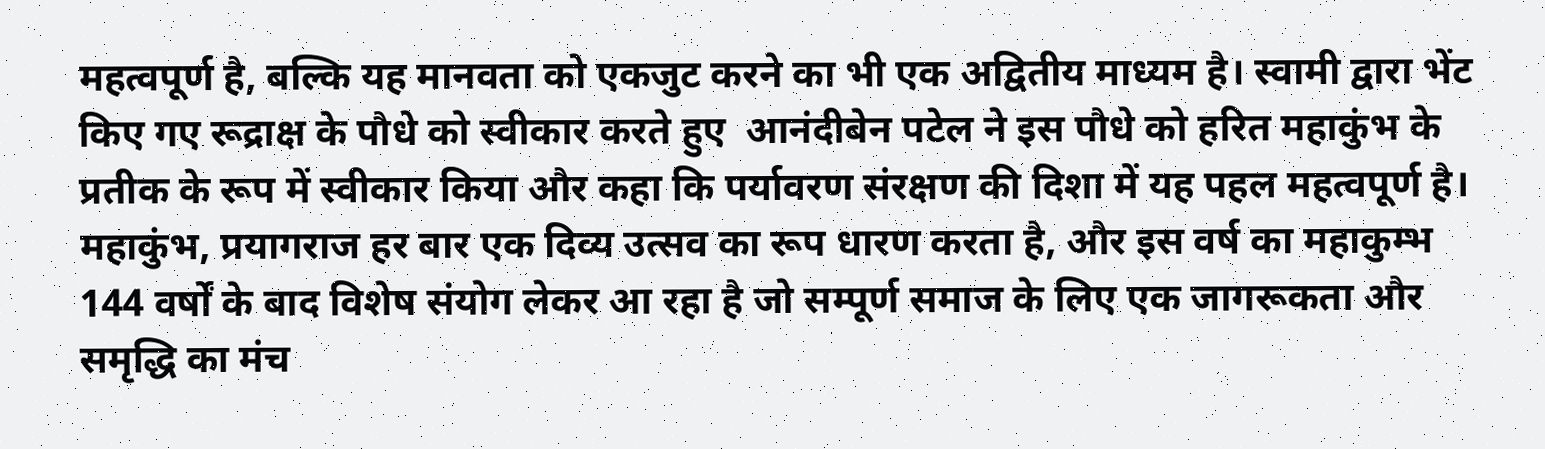महत्वपूर्ण है, बल्कि यह मानवता को एकजुट करने का भी एक अद्वितीय माध्यम है। स्वामी द्वारा भेंट किए गए रूद्राक्ष के पौधे को स्वीकार करते हुए  आनंदीबेन पटेल ने इस पौधे को हरित महाकुंभ के प्रतीक के रूप में स्वीकार किया और कहा कि पर्यावरण संरक्षण की दिशा में यह पहल महत्वपूर्ण है। महाकुंभ, प्रयागराज हर बार एक दिव्य उत्सव का रूप धारण करता है, और इस वर्ष का महाकुम्भ 144 वर्षों के बाद विशेष संयोग लेकर आ रहा है जो सम्पूर्ण समाज के लिए एक जागरूकता और समृद्धि का मंच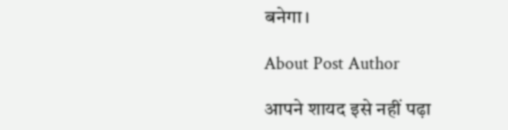बनेगा।

About Post Author

आपने शायद इसे नहीं पढ़ा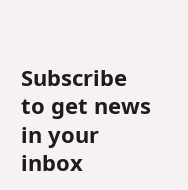Subscribe to get news in your inbox